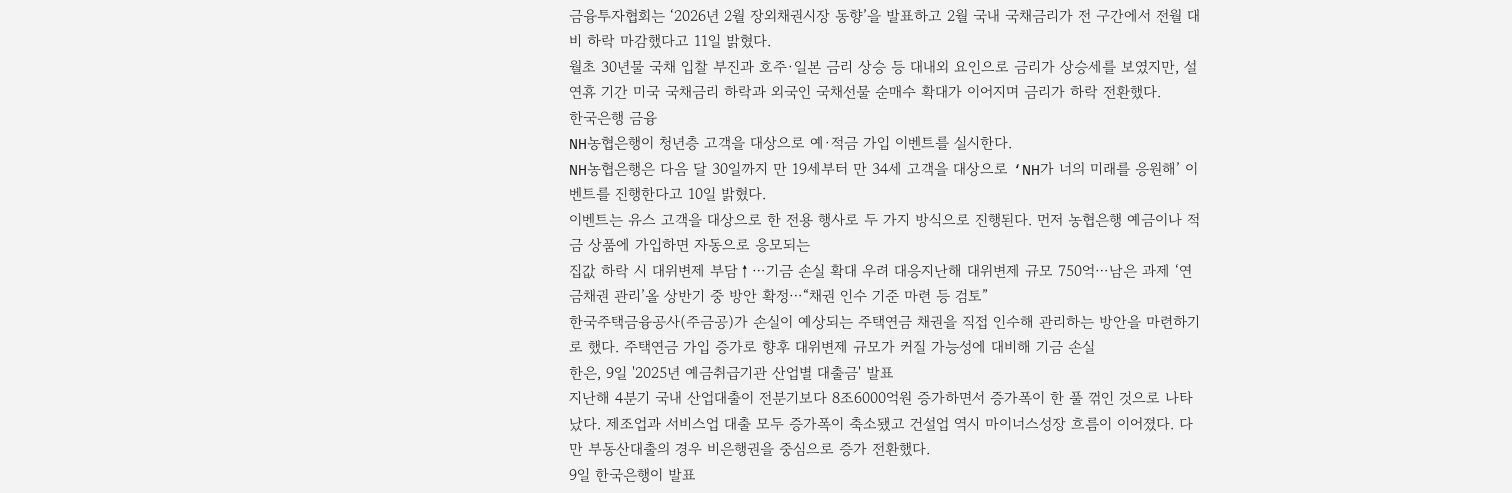금융투자협회는 ‘2026년 2월 장외채권시장 동향’을 발표하고 2월 국내 국채금리가 전 구간에서 전월 대비 하락 마감했다고 11일 밝혔다.
월초 30년물 국채 입찰 부진과 호주·일본 금리 상승 등 대내외 요인으로 금리가 상승세를 보였지만, 설 연휴 기간 미국 국채금리 하락과 외국인 국채선물 순매수 확대가 이어지며 금리가 하락 전환했다.
한국은행 금융
NH농협은행이 청년층 고객을 대상으로 예·적금 가입 이벤트를 실시한다.
NH농협은행은 다음 달 30일까지 만 19세부터 만 34세 고객을 대상으로 ‘NH가 너의 미래를 응원해’ 이벤트를 진행한다고 10일 밝혔다.
이벤트는 유스 고객을 대상으로 한 전용 행사로 두 가지 방식으로 진행된다. 먼저 농협은행 예금이나 적금 상품에 가입하면 자동으로 응모되는
집값 하락 시 대위변제 부담↑⋯기금 손실 확대 우려 대응지난해 대위변제 규모 750억⋯남은 과제 ‘연금채권 관리’올 상반기 중 방안 확정⋯“채권 인수 기준 마련 등 검토”
한국주택금융공사(주금공)가 손실이 예상되는 주택연금 채권을 직접 인수해 관리하는 방안을 마련하기로 했다. 주택연금 가입 증가로 향후 대위변제 규모가 커질 가능성에 대비해 기금 손실
한은, 9일 '2025년 예금취급기관 산업별 대출금' 발표
지난해 4분기 국내 산업대출이 전분기보다 8조6000억원 증가하면서 증가폭이 한 풀 꺾인 것으로 나타났다. 제조업과 서비스업 대출 모두 증가폭이 축소됐고 건설업 역시 마이너스성장 흐름이 이어졌다. 다만 부동산대출의 경우 비은행권을 중심으로 증가 전환했다.
9일 한국은행이 발표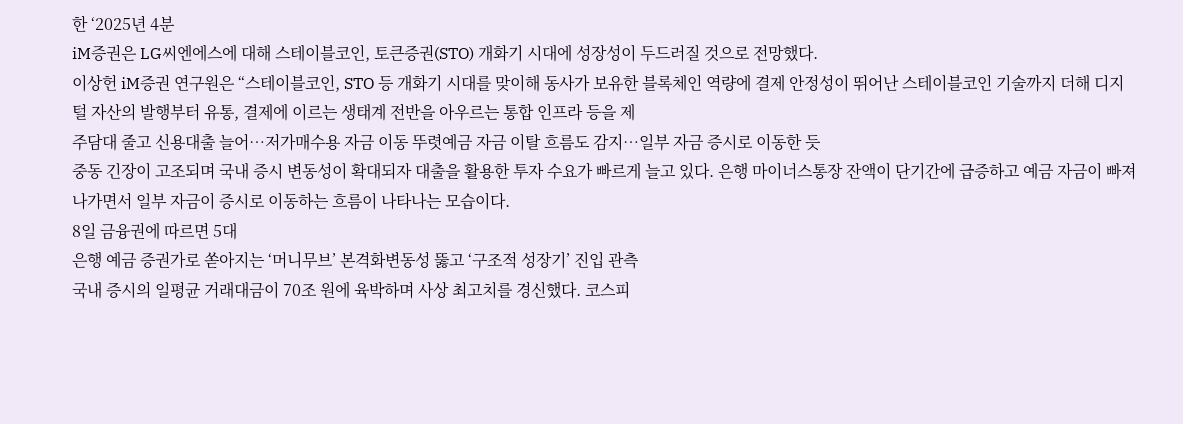한 ‘2025년 4분
iM증권은 LG씨엔에스에 대해 스테이블코인, 토큰증권(STO) 개화기 시대에 성장성이 두드러질 것으로 전망했다.
이상헌 iM증권 연구원은 “스테이블코인, STO 등 개화기 시대를 맞이해 동사가 보유한 블록체인 역량에 결제 안정성이 뛰어난 스테이블코인 기술까지 더해 디지털 자산의 발행부터 유통, 결제에 이르는 생태계 전반을 아우르는 통합 인프라 등을 제
주담대 줄고 신용대출 늘어…저가매수용 자금 이동 뚜렷예금 자금 이탈 흐름도 감지…일부 자금 증시로 이동한 듯
중동 긴장이 고조되며 국내 증시 변동성이 확대되자 대출을 활용한 투자 수요가 빠르게 늘고 있다. 은행 마이너스통장 잔액이 단기간에 급증하고 예금 자금이 빠져나가면서 일부 자금이 증시로 이동하는 흐름이 나타나는 모습이다.
8일 금융권에 따르면 5대
은행 예금 증권가로 쏟아지는 ‘머니무브’ 본격화변동성 뚫고 ‘구조적 성장기’ 진입 관측
국내 증시의 일평균 거래대금이 70조 원에 육박하며 사상 최고치를 경신했다. 코스피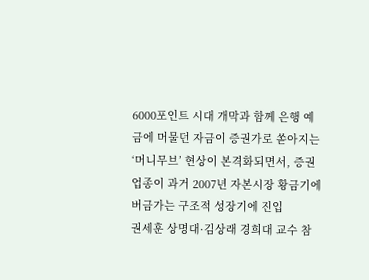6000포인트 시대 개막과 함께 은행 예금에 머물던 자금이 증권가로 쏟아지는 ‘머니무브’ 현상이 본격화되면서, 증권업종이 과거 2007년 자본시장 황금기에 버금가는 구조적 성장기에 진입
권세훈 상명대·김상래 경희대 교수 참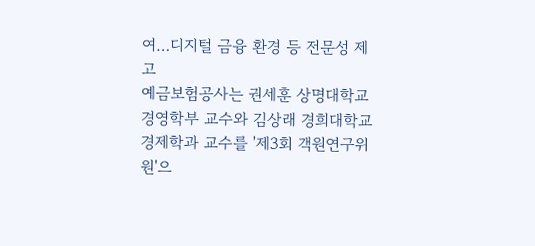여…디지털 금융 환경 등 전문성 제고
예금보험공사는 권세훈 상명대학교 경영학부 교수와 김상래 경희대학교 경제학과 교수를 '제3회 객원연구위원'으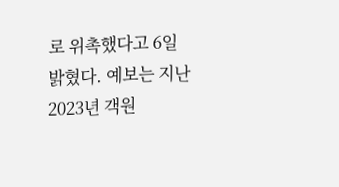로 위촉했다고 6일 밝혔다. 예보는 지난 2023년 객원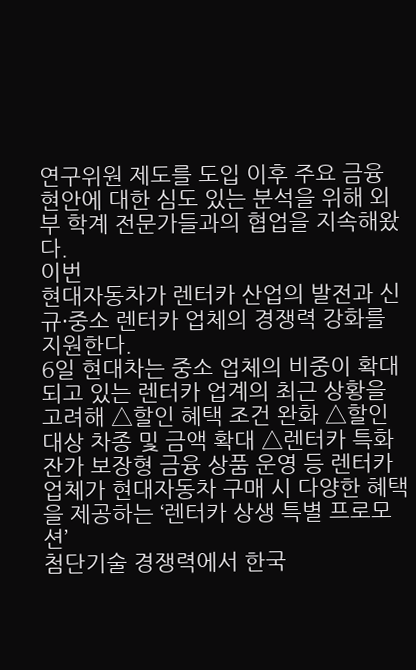연구위원 제도를 도입 이후 주요 금융 현안에 대한 심도 있는 분석을 위해 외부 학계 전문가들과의 협업을 지속해왔다.
이번
현대자동차가 렌터카 산업의 발전과 신규·중소 렌터카 업체의 경쟁력 강화를 지원한다.
6일 현대차는 중소 업체의 비중이 확대되고 있는 렌터카 업계의 최근 상황을 고려해 △할인 혜택 조건 완화 △할인 대상 차종 및 금액 확대 △렌터카 특화 잔가 보장형 금융 상품 운영 등 렌터카 업체가 현대자동차 구매 시 다양한 혜택을 제공하는 ‘렌터카 상생 특별 프로모션’
첨단기술 경쟁력에서 한국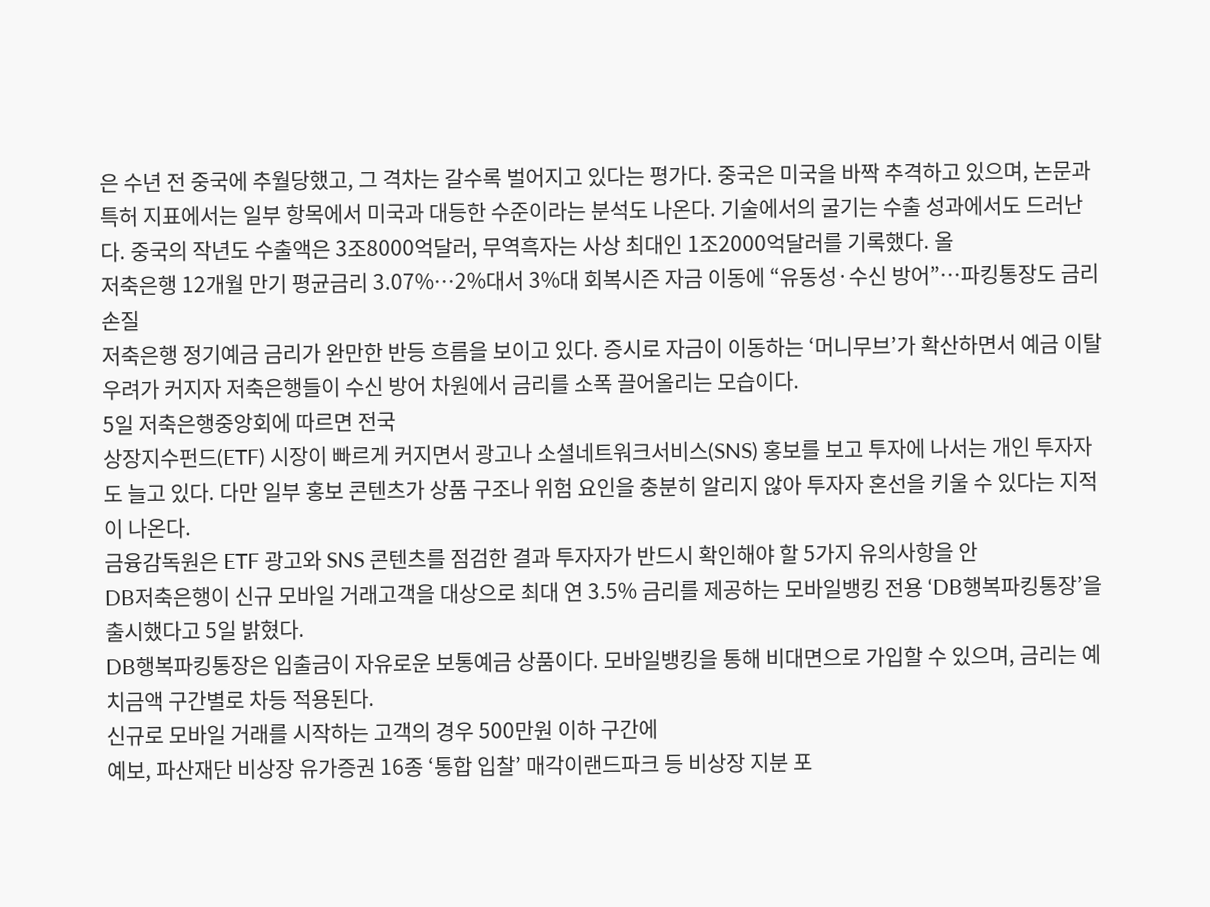은 수년 전 중국에 추월당했고, 그 격차는 갈수록 벌어지고 있다는 평가다. 중국은 미국을 바짝 추격하고 있으며, 논문과 특허 지표에서는 일부 항목에서 미국과 대등한 수준이라는 분석도 나온다. 기술에서의 굴기는 수출 성과에서도 드러난다. 중국의 작년도 수출액은 3조8000억달러, 무역흑자는 사상 최대인 1조2000억달러를 기록했다. 올
저축은행 12개월 만기 평균금리 3.07%⋯2%대서 3%대 회복시즌 자금 이동에 “유동성·수신 방어”⋯파킹통장도 금리 손질
저축은행 정기예금 금리가 완만한 반등 흐름을 보이고 있다. 증시로 자금이 이동하는 ‘머니무브’가 확산하면서 예금 이탈 우려가 커지자 저축은행들이 수신 방어 차원에서 금리를 소폭 끌어올리는 모습이다.
5일 저축은행중앙회에 따르면 전국
상장지수펀드(ETF) 시장이 빠르게 커지면서 광고나 소셜네트워크서비스(SNS) 홍보를 보고 투자에 나서는 개인 투자자도 늘고 있다. 다만 일부 홍보 콘텐츠가 상품 구조나 위험 요인을 충분히 알리지 않아 투자자 혼선을 키울 수 있다는 지적이 나온다.
금융감독원은 ETF 광고와 SNS 콘텐츠를 점검한 결과 투자자가 반드시 확인해야 할 5가지 유의사항을 안
DB저축은행이 신규 모바일 거래고객을 대상으로 최대 연 3.5% 금리를 제공하는 모바일뱅킹 전용 ‘DB행복파킹통장’을 출시했다고 5일 밝혔다.
DB행복파킹통장은 입출금이 자유로운 보통예금 상품이다. 모바일뱅킹을 통해 비대면으로 가입할 수 있으며, 금리는 예치금액 구간별로 차등 적용된다.
신규로 모바일 거래를 시작하는 고객의 경우 500만원 이하 구간에
예보, 파산재단 비상장 유가증권 16종 ‘통합 입찰’ 매각이랜드파크 등 비상장 지분 포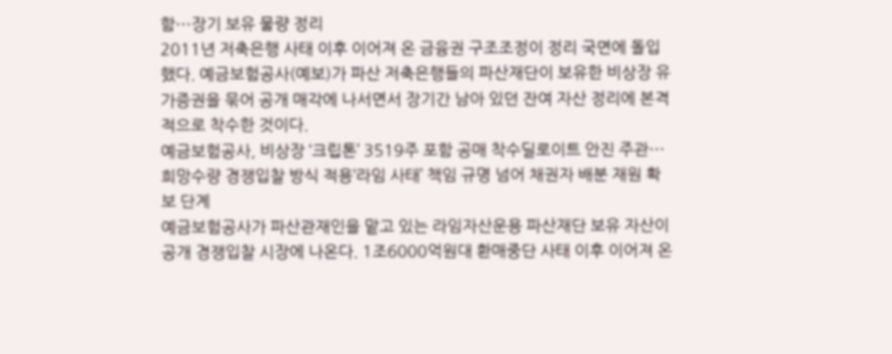함⋯장기 보유 물량 정리
2011년 저축은행 사태 이후 이어져 온 금융권 구조조정이 정리 국면에 돌입했다. 예금보험공사(예보)가 파산 저축은행들의 파산재단이 보유한 비상장 유가증권을 묶어 공개 매각에 나서면서 장기간 남아 있던 잔여 자산 정리에 본격적으로 착수한 것이다.
예금보험공사, 비상장 ‘크립톤’ 3519주 포함 공매 착수딜로이트 안진 주관⋯희망수량 경쟁입찰 방식 적용‘라임 사태’ 책임 규명 넘어 채권자 배분 재원 확보 단계
예금보험공사가 파산관재인을 맡고 있는 라임자산운용 파산재단 보유 자산이 공개 경쟁입찰 시장에 나온다. 1조6000억원대 환매중단 사태 이후 이어져 온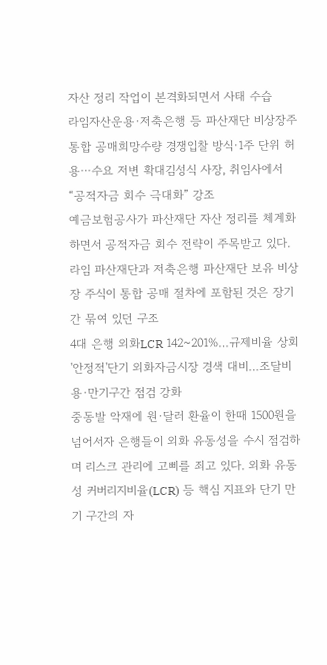자산 정리 작업이 본격화되면서 사태 수습
라임자산운용·저축은행 등 파산재단 비상장주 통합 공매희망수량 경쟁입찰 방식·1주 단위 허용⋯수요 저변 확대김성식 사장, 취임사에서 “공적자금 회수 극대화” 강조
예금보험공사가 파산재단 자산 정리를 체계화하면서 공적자금 회수 전략이 주목받고 있다. 라임 파산재단과 저축은행 파산재단 보유 비상장 주식이 통합 공매 절차에 포함된 것은 장기간 묶여 있던 구조
4대 은행 외화LCR 142~201%…규제비율 상회 '안정적'단기 외화자금시장 경색 대비…조달비용·만기구간 점검 강화
중동발 악재에 원·달러 환율이 한때 1500원을 넘어서자 은행들이 외화 유동성을 수시 점검하며 리스크 관리에 고삐를 죄고 있다. 외화 유동성 커버리지비율(LCR) 등 핵심 지표와 단기 만기 구간의 자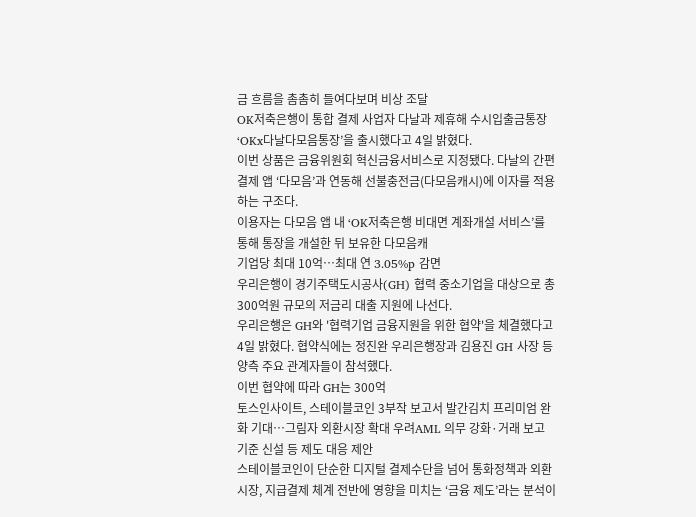금 흐름을 촘촘히 들여다보며 비상 조달
OK저축은행이 통합 결제 사업자 다날과 제휴해 수시입출금통장 ‘OKx다날다모음통장’을 출시했다고 4일 밝혔다.
이번 상품은 금융위원회 혁신금융서비스로 지정됐다. 다날의 간편결제 앱 ‘다모음’과 연동해 선불충전금(다모음캐시)에 이자를 적용하는 구조다.
이용자는 다모음 앱 내 ‘OK저축은행 비대면 계좌개설 서비스’를 통해 통장을 개설한 뒤 보유한 다모음캐
기업당 최대 10억…최대 연 3.05%p 감면
우리은행이 경기주택도시공사(GH) 협력 중소기업을 대상으로 총 300억원 규모의 저금리 대출 지원에 나선다.
우리은행은 GH와 '협력기업 금융지원을 위한 협약'을 체결했다고 4일 밝혔다. 협약식에는 정진완 우리은행장과 김용진 GH 사장 등 양측 주요 관계자들이 참석했다.
이번 협약에 따라 GH는 300억
토스인사이트, 스테이블코인 3부작 보고서 발간김치 프리미엄 완화 기대⋯그림자 외환시장 확대 우려AML 의무 강화·거래 보고 기준 신설 등 제도 대응 제안
스테이블코인이 단순한 디지털 결제수단을 넘어 통화정책과 외환시장, 지급결제 체계 전반에 영향을 미치는 ‘금융 제도’라는 분석이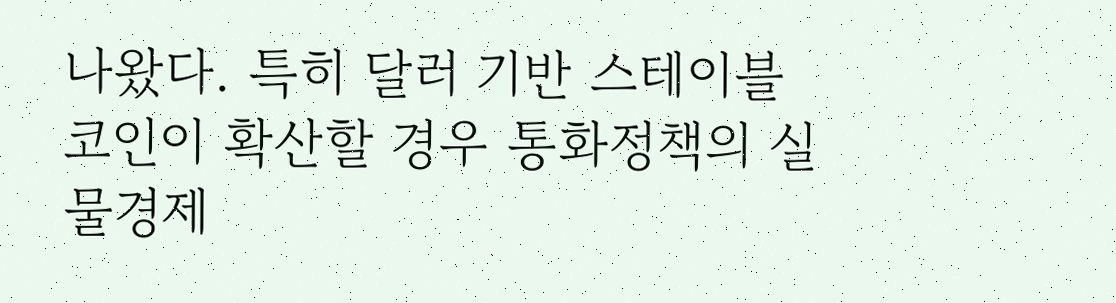나왔다. 특히 달러 기반 스테이블코인이 확산할 경우 통화정책의 실물경제